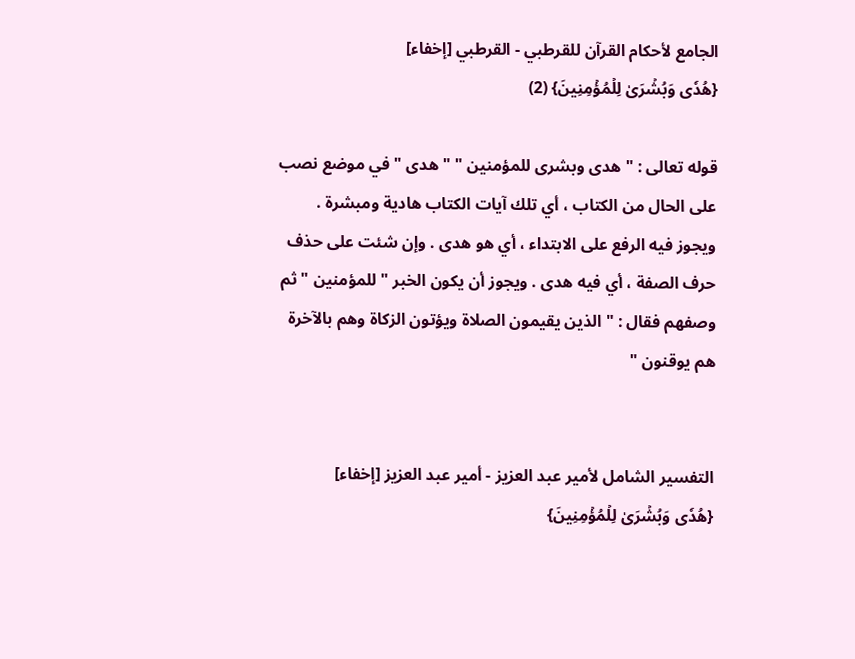الجامع لأحكام القرآن للقرطبي - القرطبي [إخفاء]
{هُدٗى وَبُشۡرَىٰ لِلۡمُؤۡمِنِينَ} (2)

قوله تعالى : " هدى وبشرى للمؤمنين " " هدى " في موضع نصب على الحال من الكتاب ، أي تلك آيات الكتاب هادية ومبشرة . ويجوز فيه الرفع على الابتداء ، أي هو هدى . وإن شئت على حذف حرف الصفة ، أي فيه هدى . ويجوز أن يكون الخبر " للمؤمنين " ثم وصفهم فقال : " الذين يقيمون الصلاة ويؤتون الزكاة وهم بالآخرة هم يوقنون "


التفسير الشامل لأمير عبد العزيز - أمير عبد العزيز [إخفاء]
{هُدٗى وَبُشۡرَىٰ لِلۡمُؤۡمِنِينَ}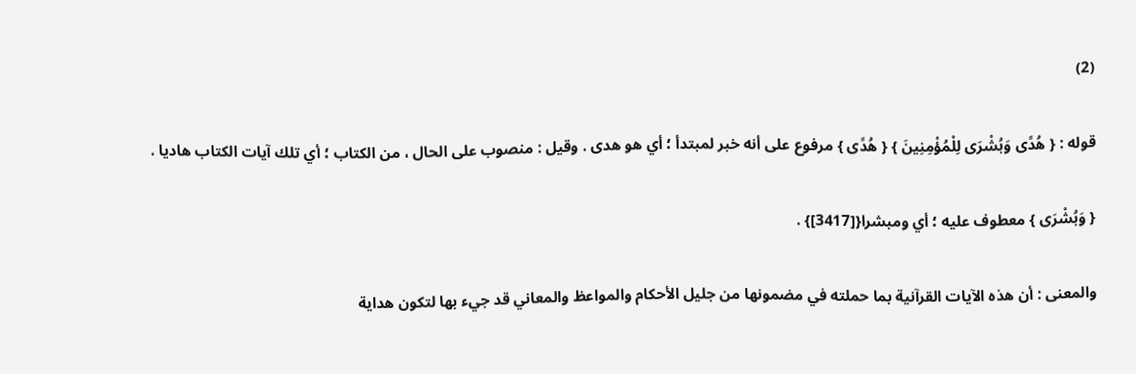(2)

قوله : { هُدًى وَبُشْرَى لِلْمُؤْمِنِينَ } { هُدًى } مرفوع على أنه خبر لمبتدأ ؛ أي هو هدى . وقيل : منصوب على الحال ، من الكتاب ؛ أي تلك آيات الكتاب هاديا .

{ وَبُشْرَى } معطوف عليه ؛ أي ومبشرا{[3417]} .

والمعنى : أن هذه الآيات القرآنية بما حملته في مضمونها من جليل الأحكام والمواعظ والمعاني قد جيء بها لتكون هداية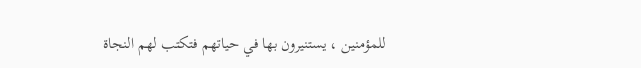للمؤمنين ، يستنيرون بها في حياتهم فتكتب لهم النجاة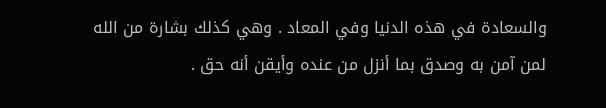والسعادة في هذه الدنيا وفي المعاد . وهي كذلك بشارة من الله لمن آمن به وصدق بما أنزل من عنده وأيقن أنه حق .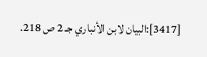[3417]:البيان لابن الأنباري جـ 2 ص 218.